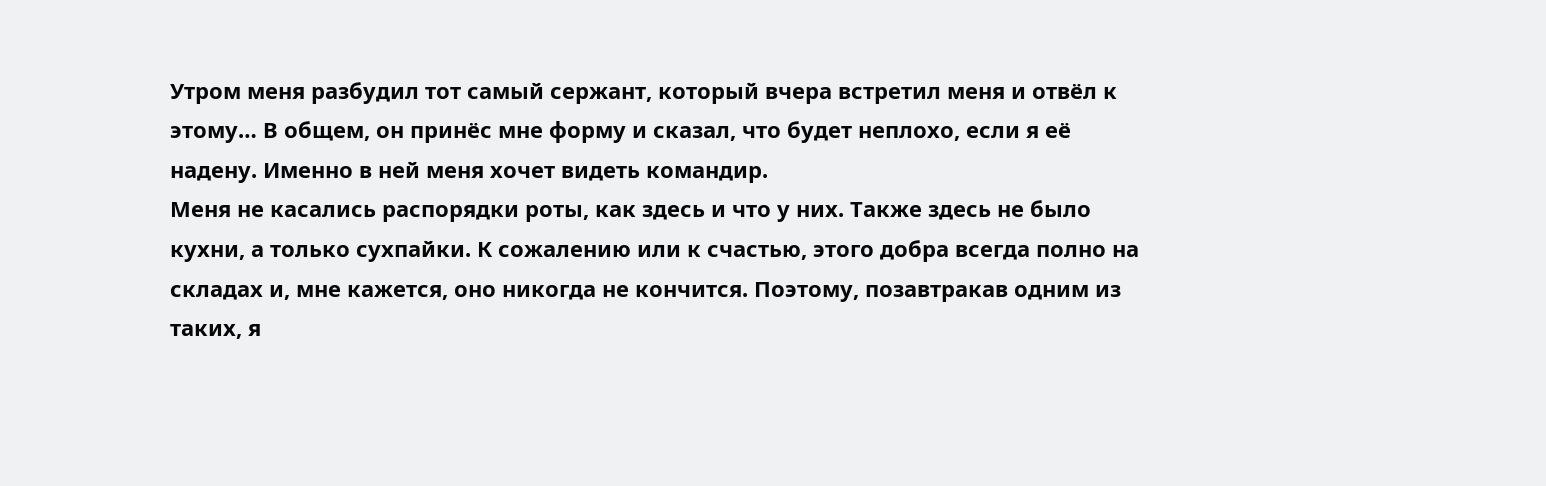Утром меня разбудил тот самый сержант, который вчера встретил меня и отвёл к этому… В общем, он принёс мне форму и сказал, что будет неплохо, если я её надену. Именно в ней меня хочет видеть командир.
Меня не касались распорядки роты, как здесь и что у них. Также здесь не было кухни, а только сухпайки. К сожалению или к счастью, этого добра всегда полно на складах и, мне кажется, оно никогда не кончится. Поэтому, позавтракав одним из таких, я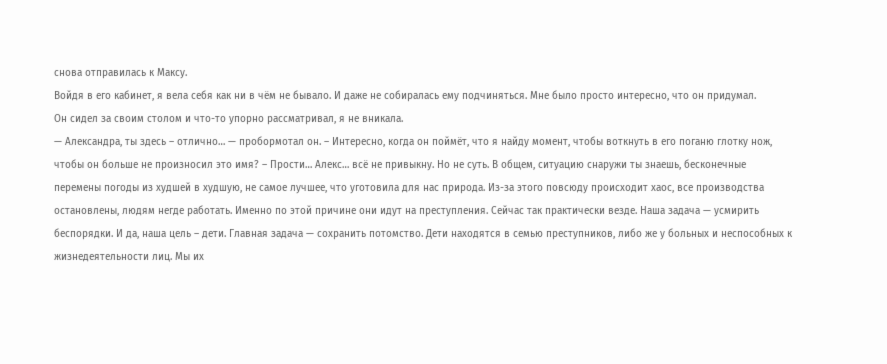снова отправилась к Максу.
Войдя в его кабинет, я вела себя как ни в чём не бывало. И даже не собиралась ему подчиняться. Мне было просто интересно, что он придумал.
Он сидел за своим столом и что-то упорно рассматривал, я не вникала.
— Александра, ты здесь – отлично… — пробормотал он. – Интересно, когда он поймёт, что я найду момент, чтобы воткнуть в его поганю глотку нож, чтобы он больше не произносил это имя? – Прости… Алекс… всё не привыкну. Но не суть. В общем, ситуацию снаружи ты знаешь, бесконечные перемены погоды из худшей в худшую, не самое лучшее, что уготовила для нас природа. Из-за этого повсюду происходит хаос, все производства остановлены, людям негде работать. Именно по этой причине они идут на преступления. Сейчас так практически везде. Наша задача — усмирить беспорядки. И да, наша цель – дети. Главная задача — сохранить потомство. Дети находятся в семью преступников, либо же у больных и неспособных к жизнедеятельности лиц. Мы их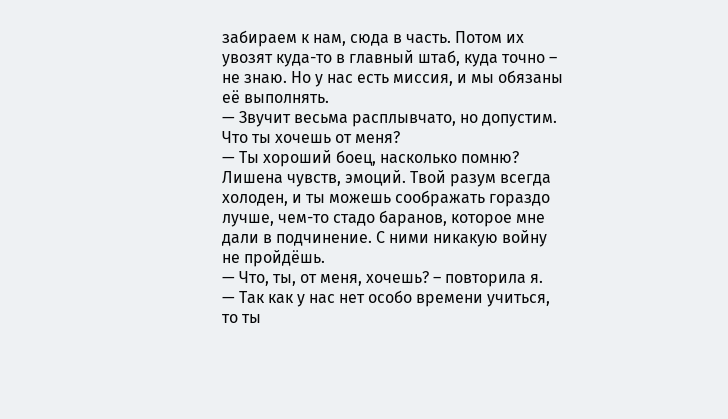забираем к нам, сюда в часть. Потом их увозят куда-то в главный штаб, куда точно – не знаю. Но у нас есть миссия, и мы обязаны её выполнять.
— Звучит весьма расплывчато, но допустим. Что ты хочешь от меня?
— Ты хороший боец, насколько помню? Лишена чувств, эмоций. Твой разум всегда холоден, и ты можешь соображать гораздо лучше, чем-то стадо баранов, которое мне дали в подчинение. С ними никакую войну не пройдёшь.
— Что, ты, от меня, хочешь? – повторила я.
— Так как у нас нет особо времени учиться, то ты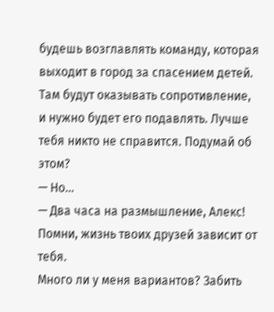будешь возглавлять команду, которая выходит в город за спасением детей. Там будут оказывать сопротивление, и нужно будет его подавлять. Лучше тебя никто не справится. Подумай об этом?
— Но…
— Два часа на размышление, Алекс! Помни, жизнь твоих друзей зависит от тебя.
Много ли у меня вариантов? Забить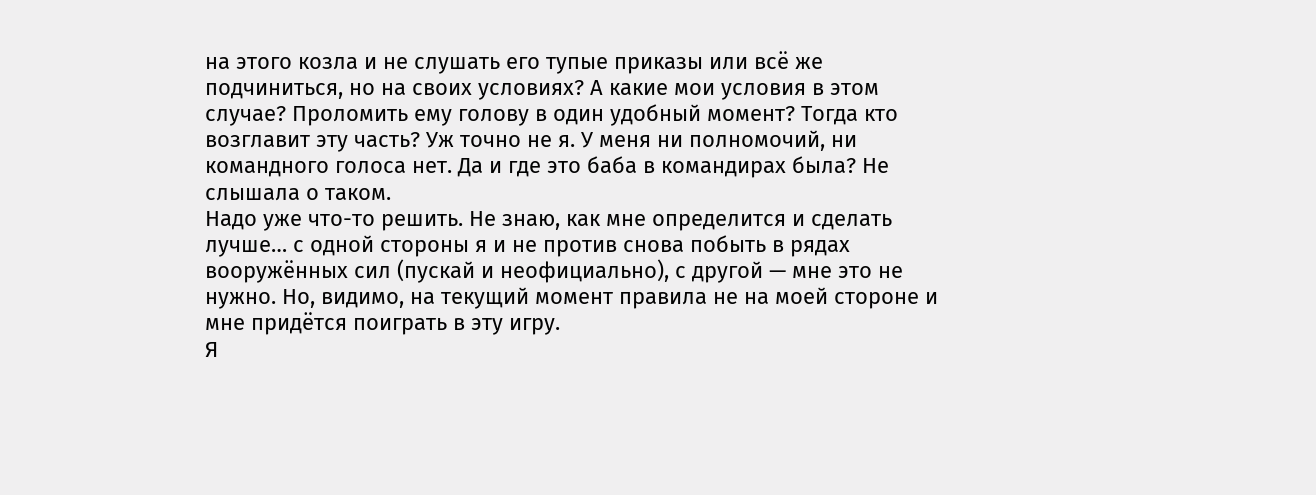на этого козла и не слушать его тупые приказы или всё же подчиниться, но на своих условиях? А какие мои условия в этом случае? Проломить ему голову в один удобный момент? Тогда кто возглавит эту часть? Уж точно не я. У меня ни полномочий, ни командного голоса нет. Да и где это баба в командирах была? Не слышала о таком.
Надо уже что-то решить. Не знаю, как мне определится и сделать лучше… с одной стороны я и не против снова побыть в рядах вооружённых сил (пускай и неофициально), с другой — мне это не нужно. Но, видимо, на текущий момент правила не на моей стороне и мне придётся поиграть в эту игру.
Я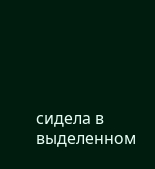сидела в выделенном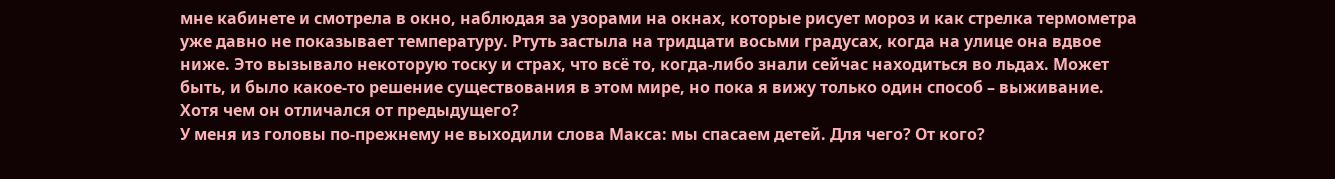мне кабинете и смотрела в окно, наблюдая за узорами на окнах, которые рисует мороз и как стрелка термометра уже давно не показывает температуру. Ртуть застыла на тридцати восьми градусах, когда на улице она вдвое ниже. Это вызывало некоторую тоску и страх, что всё то, когда-либо знали сейчас находиться во льдах. Может быть, и было какое-то решение существования в этом мире, но пока я вижу только один способ – выживание. Хотя чем он отличался от предыдущего?
У меня из головы по-прежнему не выходили слова Макса: мы спасаем детей. Для чего? От кого?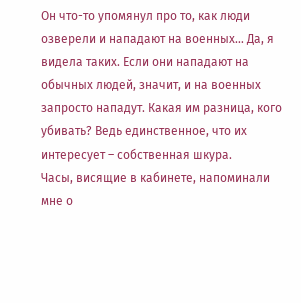Он что-то упомянул про то, как люди озверели и нападают на военных… Да, я видела таких. Если они нападают на обычных людей, значит, и на военных запросто нападут. Какая им разница, кого убивать? Ведь единственное, что их интересует – собственная шкура.
Часы, висящие в кабинете, напоминали мне о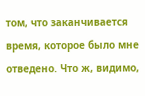том, что заканчивается время, которое было мне отведено. Что ж, видимо,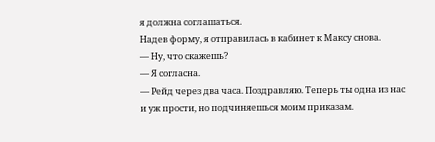я должна соглашаться.
Надев форму, я отправилась в кабинет к Максу снова.
— Ну, что скажешь?
— Я согласна.
— Рейд через два часа. Поздравляю. Теперь ты одна из нас и уж прости, но подчиняешься моим приказам.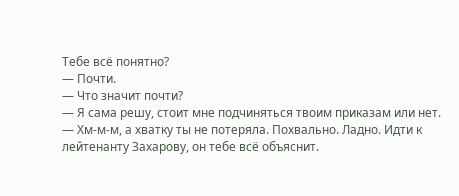Тебе всё понятно?
— Почти.
— Что значит почти?
— Я сама решу, стоит мне подчиняться твоим приказам или нет.
— Хм-м-м, а хватку ты не потеряла. Похвально. Ладно. Идти к лейтенанту Захарову, он тебе всё объяснит.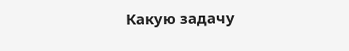Какую задачу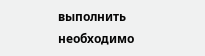выполнить необходимо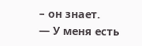– он знает.
— У меня есть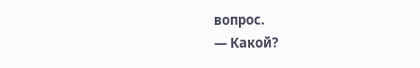вопрос.
— Какой?